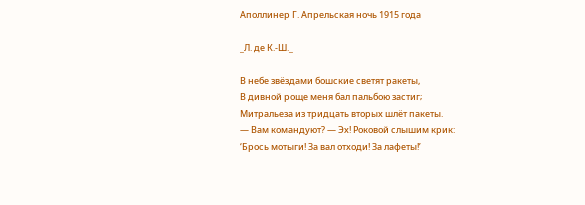Аполлинер Г. Апрельская ночь 1915 года

_Л. де К.-Ш._

В небе звёздами бошские светят ракеты,
В дивной роще меня бал пальбою застиг;
Митральеза из тридцать вторых шлёт пакеты.
— Вам командуют? — Эх! Роковой слышим крик:
‘Брось мотыги! За вал отходи! За лафеты!’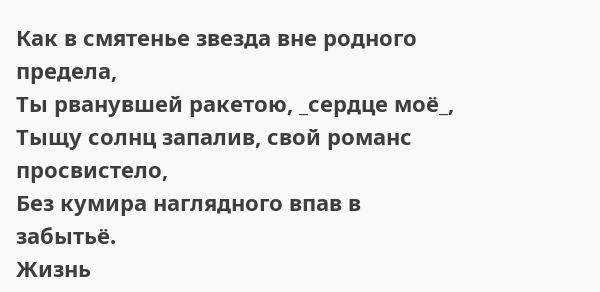Как в смятенье звезда вне родного предела,
Ты рванувшей ракетою, _сердце моё_,
Тыщу солнц запалив, свой романс просвистело,
Без кумира наглядного впав в забытьё.
Жизнь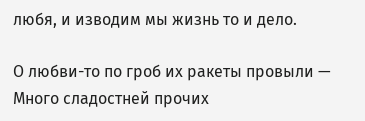любя, и изводим мы жизнь то и дело.

О любви-то по гроб их ракеты провыли —
Много сладостней прочих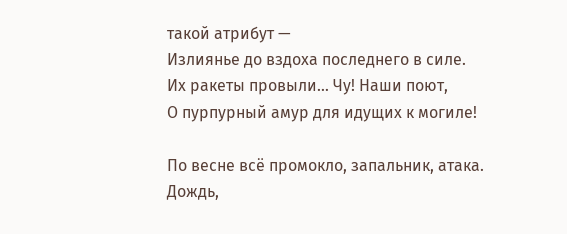такой атрибут —
Излиянье до вздоха последнего в силе.
Их ракеты провыли… Чу! Наши поют,
О пурпурный амур для идущих к могиле!

По весне всё промокло, запальник, атака.
Дождь,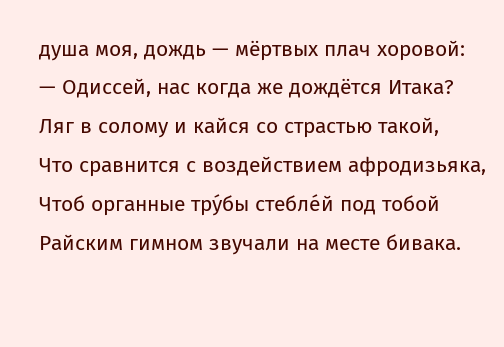душа моя, дождь — мёртвых плач хоровой:
— Одиссей, нас когда же дождётся Итака?
Ляг в солому и кайся со страстью такой,
Что сравнится с воздействием афродизьяка,
Чтоб органные тру́бы стебле́й под тобой
Райским гимном звучали на месте бивака.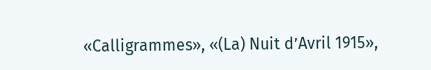«Calligrammes», «(La) Nuit d’Avril 1915»,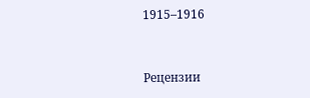1915–1916


Рецензии